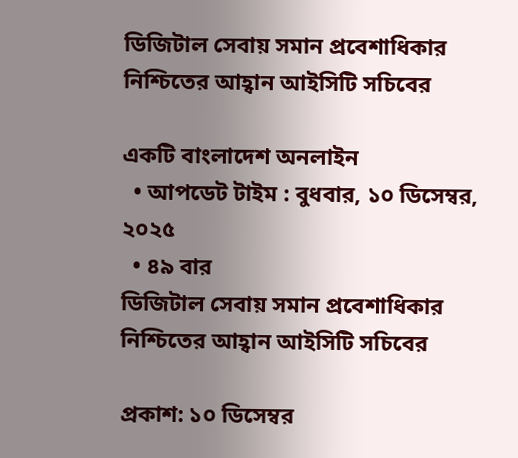ডিজিটাল সেবায় সমান প্রবেশাধিকার নিশ্চিতের আহ্বান আইসিটি সচিবের

একটি বাংলাদেশ অনলাইন
  • আপডেট টাইম : বুধবার, ১০ ডিসেম্বর, ২০২৫
  • ৪৯ বার
ডিজিটাল সেবায় সমান প্রবেশাধিকার নিশ্চিতের আহ্বান আইসিটি সচিবের

প্রকাশ: ১০ ডিসেম্বর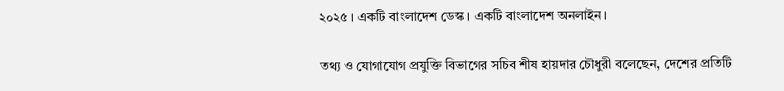২০২৫ । একটি বাংলাদেশ ডেস্ক । একটি বাংলাদেশ অনলাইন।

তথ্য ও যোগাযোগ প্রযুক্তি বিভাগের সচিব শীষ হায়দার চৌধুরী বলেছেন, দেশের প্রতিটি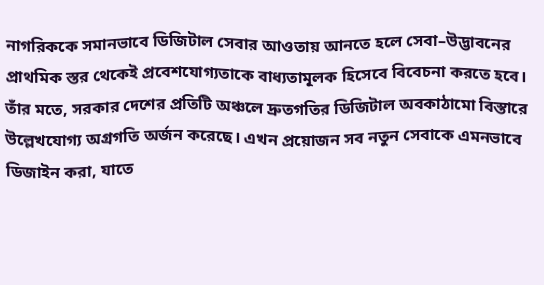নাগরিককে সমানভাবে ডিজিটাল সেবার আওতায় আনতে হলে সেবা–উদ্ভাবনের প্রাথমিক স্তর থেকেই প্রবেশযোগ্যতাকে বাধ্যতামূলক হিসেবে বিবেচনা করতে হবে। তাঁর মতে, সরকার দেশের প্রতিটি অঞ্চলে দ্রুতগতির ডিজিটাল অবকাঠামো বিস্তারে উল্লেখযোগ্য অগ্রগতি অর্জন করেছে। এখন প্রয়োজন সব নতুন সেবাকে এমনভাবে ডিজাইন করা, যাতে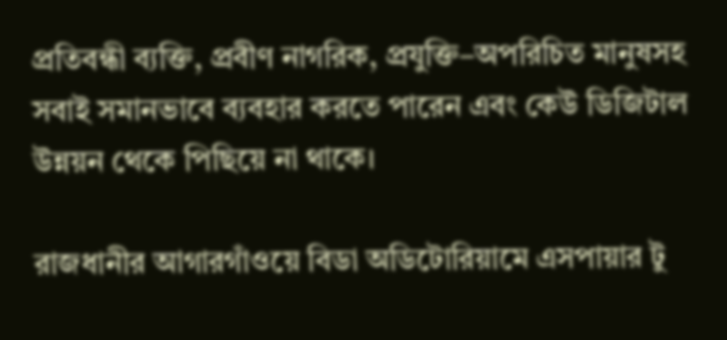প্রতিবন্ধী ব্যক্তি, প্রবীণ নাগরিক, প্রযুক্তি–অপরিচিত মানুষসহ সবাই সমানভাবে ব্যবহার করতে পারেন এবং কেউ ডিজিটাল উন্নয়ন থেকে পিছিয়ে না থাকে।

রাজধানীর আগারগাঁওয়ে বিডা অডিটোরিয়ামে এসপায়ার টু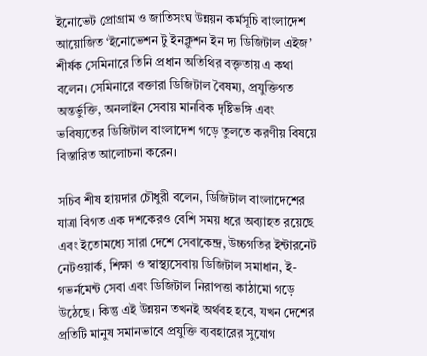ইনোভেট প্রোগ্রাম ও জাতিসংঘ উন্নয়ন কর্মসূচি বাংলাদেশ আয়োজিত ‘ইনোভেশন টু ইনক্লুশন ইন দ্য ডিজিটাল এইজ’ শীর্ষক সেমিনারে তিনি প্রধান অতিথির বক্তৃতায় এ কথা বলেন। সেমিনারে বক্তারা ডিজিটাল বৈষম্য, প্রযুক্তিগত অন্তর্ভুক্তি, অনলাইন সেবায় মানবিক দৃষ্টিভঙ্গি এবং ভবিষ্যতের ডিজিটাল বাংলাদেশ গড়ে তুলতে করণীয় বিষয়ে বিস্তারিত আলোচনা করেন।

সচিব শীষ হায়দার চৌধুরী বলেন, ডিজিটাল বাংলাদেশের যাত্রা বিগত এক দশকেরও বেশি সময় ধরে অব্যাহত রয়েছে এবং ইতোমধ্যে সারা দেশে সেবাকেন্দ্র, উচ্চগতির ইন্টারনেট নেটওয়ার্ক, শিক্ষা ও স্বাস্থ্যসেবায় ডিজিটাল সমাধান, ই-গভর্নমেন্ট সেবা এবং ডিজিটাল নিরাপত্তা কাঠামো গড়ে উঠেছে। কিন্তু এই উন্নয়ন তখনই অর্থবহ হবে, যখন দেশের প্রতিটি মানুষ সমানভাবে প্রযুক্তি ব্যবহারের সুযোগ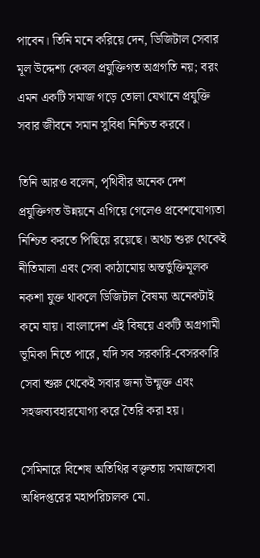পাবেন। তিনি মনে করিয়ে দেন, ডিজিটাল সেবার মূল উদ্দেশ্য কেবল প্রযুক্তিগত অগ্রগতি নয়; বরং এমন একটি সমাজ গড়ে তোলা যেখানে প্রযুক্তি সবার জীবনে সমান সুবিধা নিশ্চিত করবে।

তিনি আরও বলেন, পৃথিবীর অনেক দেশ প্রযুক্তিগত উন্নয়নে এগিয়ে গেলেও প্রবেশযোগ্যতা নিশ্চিত করতে পিছিয়ে রয়েছে। অথচ শুরু থেকেই নীতিমালা এবং সেবা কাঠামোয় অন্তর্ভুক্তিমূলক নকশা যুক্ত থাকলে ডিজিটাল বৈষম্য অনেকটাই কমে যায়। বাংলাদেশ এই বিষয়ে একটি অগ্রগামী ভূমিকা নিতে পারে, যদি সব সরকারি-বেসরকারি সেবা শুরু থেকেই সবার জন্য উন্মুক্ত এবং সহজব্যবহারযোগ্য করে তৈরি করা হয়।

সেমিনারে বিশেষ অতিথির বক্তৃতায় সমাজসেবা অধিদপ্তরের মহাপরিচালক মো.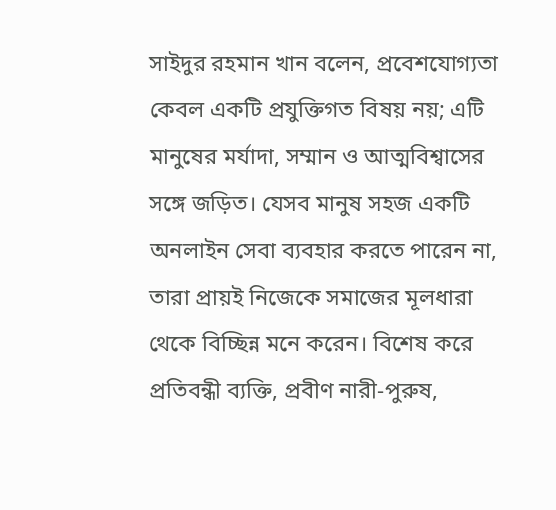সাইদুর রহমান খান বলেন, প্রবেশযোগ্যতা কেবল একটি প্রযুক্তিগত বিষয় নয়; এটি মানুষের মর্যাদা, সম্মান ও আত্মবিশ্বাসের সঙ্গে জড়িত। যেসব মানুষ সহজ একটি অনলাইন সেবা ব্যবহার করতে পারেন না, তারা প্রায়ই নিজেকে সমাজের মূলধারা থেকে বিচ্ছিন্ন মনে করেন। বিশেষ করে প্রতিবন্ধী ব্যক্তি, প্রবীণ নারী-পুরুষ,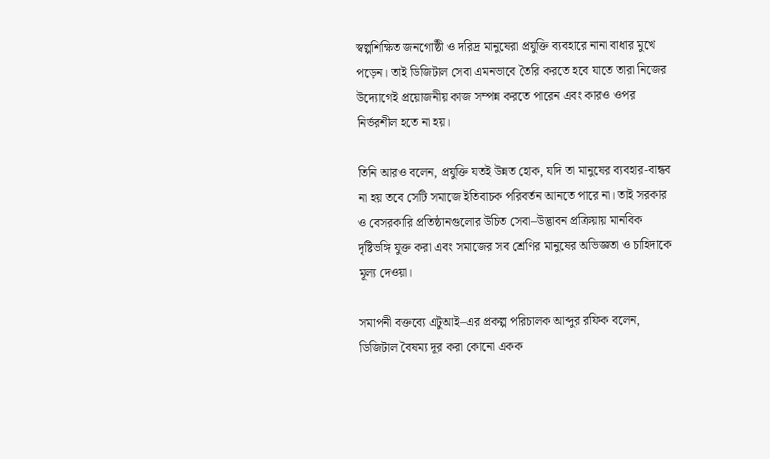স্বল্পশিক্ষিত জনগোষ্ঠী ও দরিদ্র মানুষেরা প্রযুক্তি ব্যবহারে নানা বাধার মুখে পড়েন। তাই ডিজিটাল সেবা এমনভাবে তৈরি করতে হবে যাতে তারা নিজের উদ্যোগেই প্রয়োজনীয় কাজ সম্পন্ন করতে পারেন এবং কারও ওপর নির্ভরশীল হতে না হয়।

তিনি আরও বলেন, প্রযুক্তি যতই উন্নত হোক, যদি তা মানুষের ব্যবহার-বান্ধব না হয় তবে সেটি সমাজে ইতিবাচক পরিবর্তন আনতে পারে না। তাই সরকার ও বেসরকারি প্রতিষ্ঠানগুলোর উচিত সেবা–উদ্ভাবন প্রক্রিয়ায় মানবিক দৃষ্টিভঙ্গি যুক্ত করা এবং সমাজের সব শ্রেণির মানুষের অভিজ্ঞতা ও চাহিদাকে মূল্য দেওয়া।

সমাপনী বক্তব্যে এটুআই–এর প্রকল্প পরিচালক আব্দুর রফিক বলেন, ডিজিটাল বৈষম্য দূর করা কোনো একক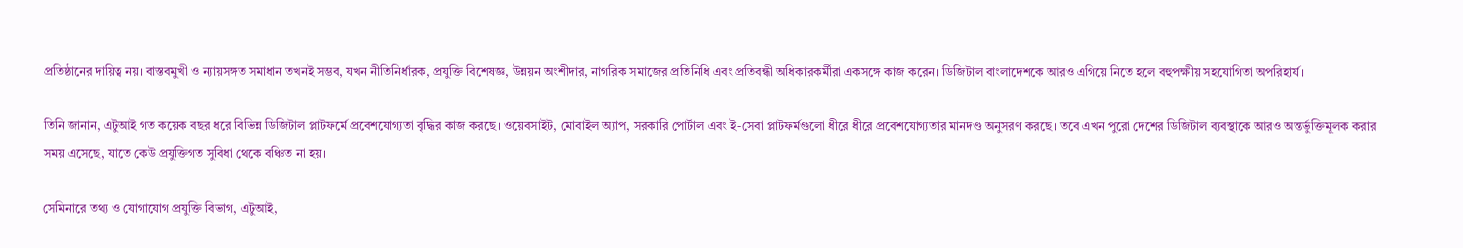প্রতিষ্ঠানের দায়িত্ব নয়। বাস্তবমুখী ও ন্যায়সঙ্গত সমাধান তখনই সম্ভব, যখন নীতিনির্ধারক, প্রযুক্তি বিশেষজ্ঞ, উন্নয়ন অংশীদার, নাগরিক সমাজের প্রতিনিধি এবং প্রতিবন্ধী অধিকারকর্মীরা একসঙ্গে কাজ করেন। ডিজিটাল বাংলাদেশকে আরও এগিয়ে নিতে হলে বহুপক্ষীয় সহযোগিতা অপরিহার্য।

তিনি জানান, এটুআই গত কয়েক বছর ধরে বিভিন্ন ডিজিটাল প্লাটফর্মে প্রবেশযোগ্যতা বৃদ্ধির কাজ করছে। ওয়েবসাইট, মোবাইল অ্যাপ, সরকারি পোর্টাল এবং ই-সেবা প্লাটফর্মগুলো ধীরে ধীরে প্রবেশযোগ্যতার মানদণ্ড অনুসরণ করছে। তবে এখন পুরো দেশের ডিজিটাল ব্যবস্থাকে আরও অন্তর্ভুক্তিমূলক করার সময় এসেছে, যাতে কেউ প্রযুক্তিগত সুবিধা থেকে বঞ্চিত না হয়।

সেমিনারে তথ্য ও যোগাযোগ প্রযুক্তি বিভাগ, এটুআই,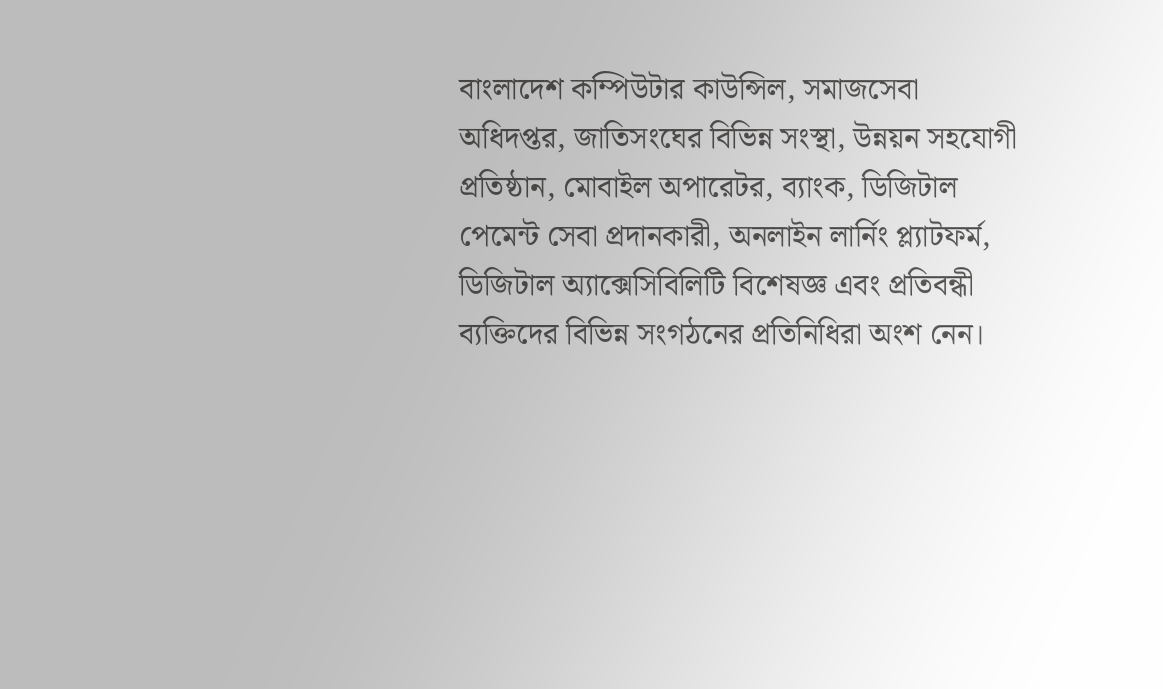বাংলাদেশ কম্পিউটার কাউন্সিল, সমাজসেবা অধিদপ্তর, জাতিসংঘের বিভিন্ন সংস্থা, উন্নয়ন সহযোগী প্রতিষ্ঠান, মোবাইল অপারেটর, ব্যাংক, ডিজিটাল পেমেন্ট সেবা প্রদানকারী, অনলাইন লার্নিং প্ল্যাটফর্ম, ডিজিটাল অ্যাক্সেসিবিলিটি বিশেষজ্ঞ এবং প্রতিবন্ধী ব্যক্তিদের বিভিন্ন সংগঠনের প্রতিনিধিরা অংশ নেন।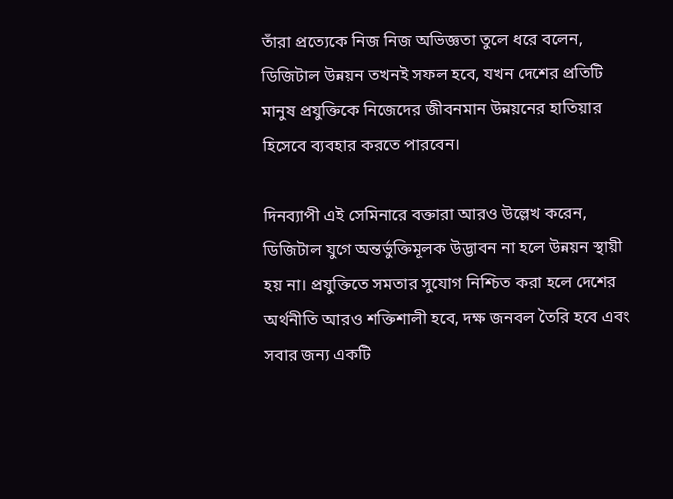তাঁরা প্রত্যেকে নিজ নিজ অভিজ্ঞতা তুলে ধরে বলেন, ডিজিটাল উন্নয়ন তখনই সফল হবে, যখন দেশের প্রতিটি মানুষ প্রযুক্তিকে নিজেদের জীবনমান উন্নয়নের হাতিয়ার হিসেবে ব্যবহার করতে পারবেন।

দিনব্যাপী এই সেমিনারে বক্তারা আরও উল্লেখ করেন, ডিজিটাল যুগে অন্তর্ভুক্তিমূলক উদ্ভাবন না হলে উন্নয়ন স্থায়ী হয় না। প্রযুক্তিতে সমতার সুযোগ নিশ্চিত করা হলে দেশের অর্থনীতি আরও শক্তিশালী হবে, দক্ষ জনবল তৈরি হবে এবং সবার জন্য একটি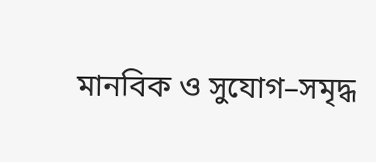মানবিক ও সুযোগ–সমৃদ্ধ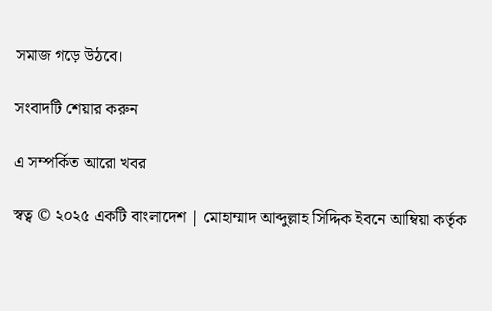সমাজ গড়ে উঠবে।

সংবাদটি শেয়ার করুন

এ সম্পর্কিত আরো খবর

স্বত্ব © ২০২৫ একটি বাংলাদেশ | মোহাম্মাদ আব্দুল্লাহ সিদ্দিক ইবনে আম্বিয়া কর্তৃক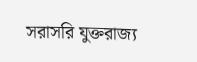সরাসরি যুক্তরাজ্য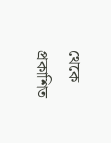থেকে প্রকাশিত